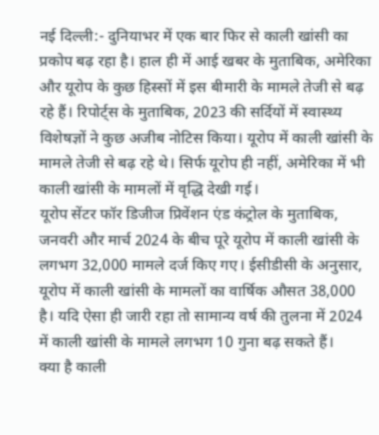नई दिल्ली:- दुनियाभर में एक बार फिर से काली खांसी का प्रकोप बढ़ रहा है। हाल ही में आई खबर के मुताबिक, अमेरिका और यूरोप के कुछ हिस्सों में इस बीमारी के मामले तेजी से बढ़ रहे हैं। रिपोर्ट्स के मुताबिक, 2023 की सर्दियों में स्वास्थ्य विशेषज्ञों ने कुछ अजीब नोटिस किया। यूरोप में काली खांसी के मामले तेजी से बढ़ रहे थे। सिर्फ यूरोप ही नहीं, अमेरिका में भी काली खांसी के मामलों में वृद्धि देखी गई।
यूरोप सेंटर फॉर डिजीज प्रिवेंशन एंड कंट्रोल के मुताबिक, जनवरी और मार्च 2024 के बीच पूरे यूरोप में काली खांसी के लगभग 32,000 मामले दर्ज किए गए। ईसीडीसी के अनुसार, यूरोप में काली खांसी के मामलों का वार्षिक औसत 38,000 है। यदि ऐसा ही जारी रहा तो सामान्य वर्ष की तुलना में 2024 में काली खांसी के मामले लगभग 10 गुना बढ़ सकते हैं।
क्या है काली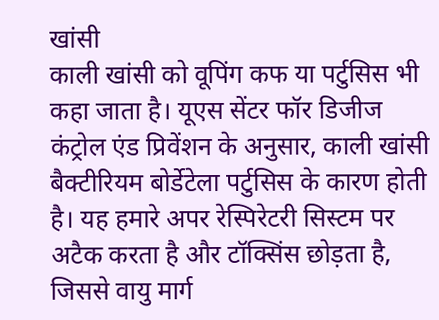खांसी
काली खांसी को वूपिंग कफ या पर्टुसिस भी कहा जाता है। यूएस सेंटर फॉर डिजीज कंट्रोल एंड प्रिवेंशन के अनुसार, काली खांसी बैक्टीरियम बोर्डेटेला पर्टुसिस के कारण होती है। यह हमारे अपर रेस्पिरेटरी सिस्टम पर अटैक करता है और टॉक्सिंस छोड़ता है, जिससे वायु मार्ग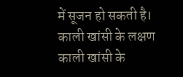में सूजन हो सकती है।
काली खांसी के लक्षण
काली खांसी के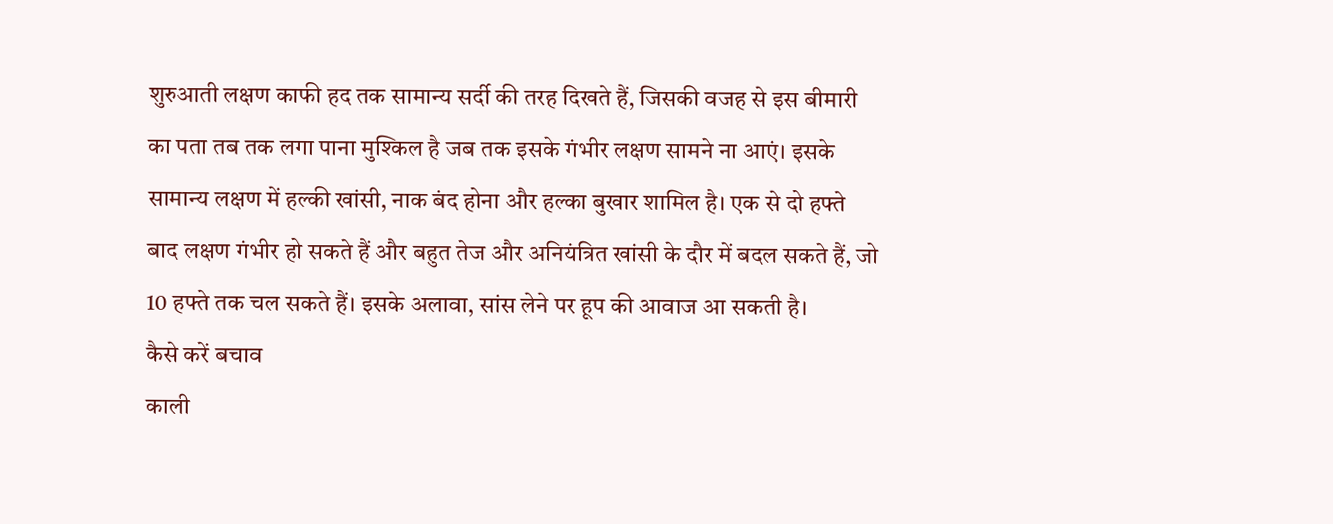शुरुआती लक्षण काफी हद तक सामान्य सर्दी की तरह दिखते हैं, जिसकी वजह से इस बीमारी का पता तब तक लगा पाना मुश्किल है जब तक इसके गंभीर लक्षण सामने ना आएं। इसके सामान्य लक्षण में हल्की खांसी, नाक बंद होना और हल्का बुखार शामिल है। एक से दो हफ्ते बाद लक्षण गंभीर हो सकते हैं और बहुत तेज और अनियंत्रित खांसी के दौर में बदल सकते हैं, जो 10 हफ्ते तक चल सकते हैं। इसके अलावा, सांस लेने पर हूप की आवाज आ सकती है।
कैसे करें बचाव
काली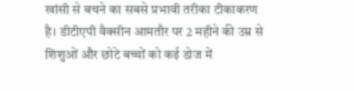खांसी से बचने का सबसे प्रभावी तरीका टीकाकरण है। डीटीएपी वैक्सीन आमतौर पर 2 महीने की उम्र से शिशुओं और छोटे बच्चों को कई डोज में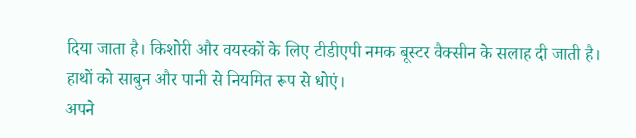दिया जाता है। किशोरी और वयस्कों के लिए टीडीएपी नमक बूस्टर वैक्सीन के सलाह दी जाती है।
हाथों को साबुन और पानी से नियमित रूप से धोएं।
अपने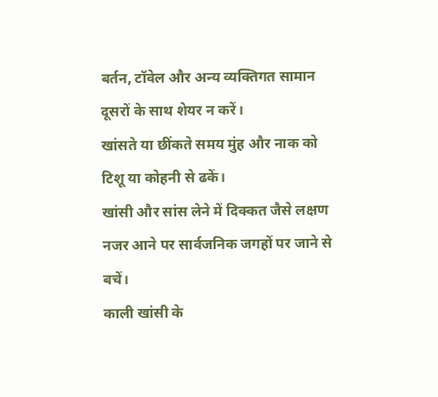बर्तन, टॉवेल और अन्य व्यक्तिगत सामान दूसरों के साथ शेयर न करें।
खांसते या छींकते समय मुंह और नाक को टिशू या कोहनी से ढकें।
खांसी और सांस लेने में दिक्कत जैसे लक्षण नजर आने पर सार्वजनिक जगहों पर जाने से बचें।
काली खांसी के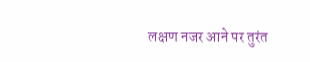लक्षण नजर आने पर तुरंत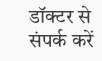डॉक्टर से संपर्क करें